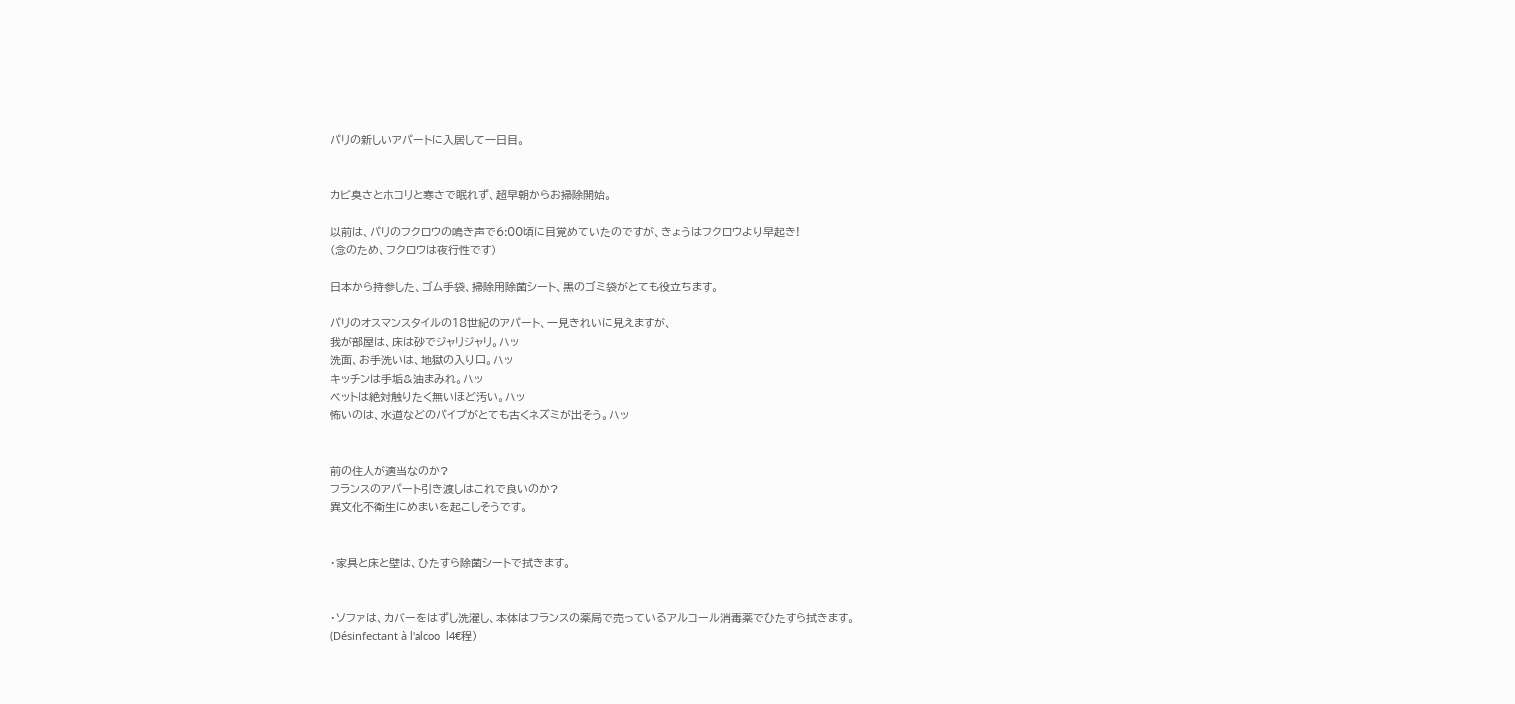パリの新しいアパートに入居して一日目。


カビ臭さとホコリと寒さで眠れず、超早朝からお掃除開始。

以前は、パリのフクロウの鳴き声で6:00頃に目覚めていたのですが、きょうはフクロウより早起き!
(念のため、フクロウは夜行性です)

日本から持参した、ゴム手袋、掃除用除菌シート、黒のゴミ袋がとても役立ちます。

パリのオスマンスタイルの18世紀のアパート、一見きれいに見えますが、
我が部屋は、床は砂でジャリジャリ。ハッ
洗面、お手洗いは、地獄の入り口。ハッ
キッチンは手垢&油まみれ。ハッ
ベットは絶対触りたく無いほど汚い。ハッ
怖いのは、水道などのパイプがとても古くネズミが出そう。ハッ


前の住人が適当なのか?
フランスのアパート引き渡しはこれで良いのか?
異文化不衛生にめまいを起こしそうです。


・家具と床と壁は、ひたすら除菌シートで拭きます。


・ソファは、カバーをはずし洗濯し、本体はフランスの薬局で売っているアルコール消毒薬でひたすら拭きます。
(Désinfectant à l'alcoo  l4€程)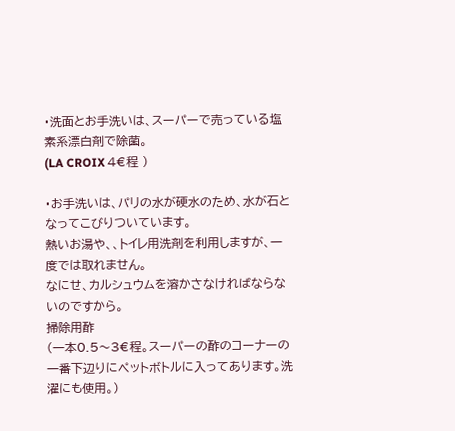・洗面とお手洗いは、スーパーで売っている塩素系漂白剤で除菌。
(LA CROIX 4€程 )

・お手洗いは、パリの水が硬水のため、水が石となってこびりついています。
熱いお湯や、、トイレ用洗剤を利用しますが、一度では取れません。
なにせ、カルシュウムを溶かさなければならないのですから。
掃除用酢
(一本0.5〜3€程。スーパーの酢のコーナーの一番下辺りにペットボトルに入ってあります。洗濯にも使用。)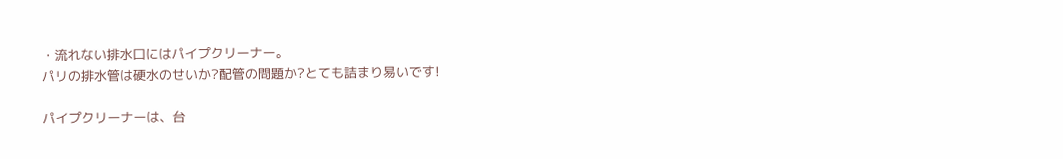・流れない排水口にはパイプクリーナー。
パリの排水管は硬水のせいか?配管の問題か?とても詰まり易いです!

パイプクリーナーは、台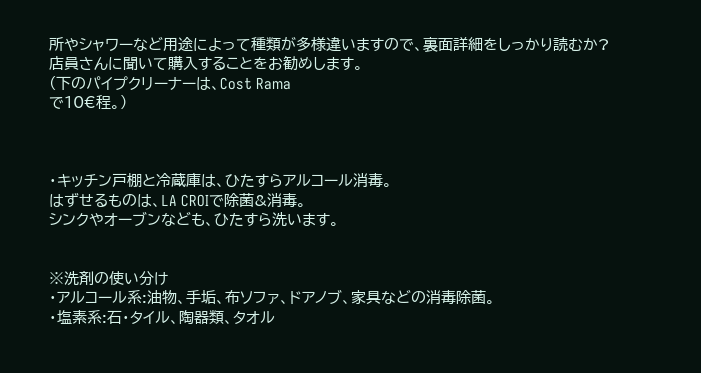所やシャワーなど用途によって種類が多様違いますので、裏面詳細をしっかり読むか?
店員さんに聞いて購入することをお勧めします。
(下のパイプクリーナーは、Cost Rama
で10€程。)



・キッチン戸棚と冷蔵庫は、ひたすらアルコール消毒。
はずせるものは、LA CROIで除菌&消毒。
シンクやオーブンなども、ひたすら洗います。


※洗剤の使い分け
・アルコール系:油物、手垢、布ソファ、ドアノブ、家具などの消毒除菌。
・塩素系:石・タイル、陶器類、タオル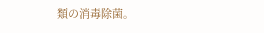類の消毒除菌。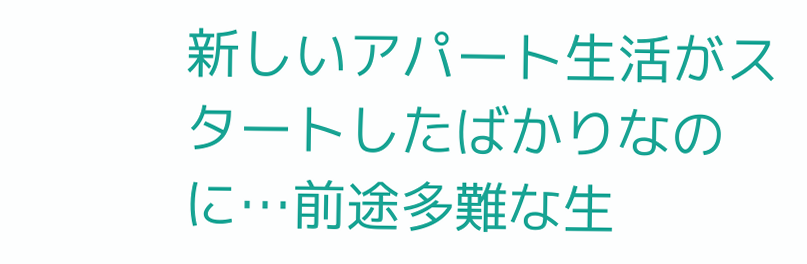新しいアパート生活がスタートしたばかりなのに…前途多難な生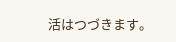活はつづきます。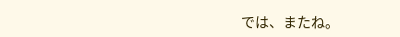では、またね。